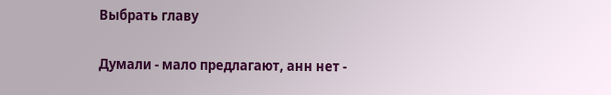Выбрать главу

Думали - мало предлагают, анн нет -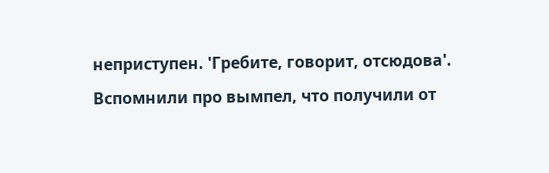неприступен. 'Гребите, говорит, отсюдова'. Вспомнили про вымпел, что получили от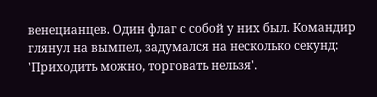венецианцев. Один флаг с собой у них был. Командир глянул на вымпел, задумался на несколько секунд: 'Приходить можно, торговать нельзя'.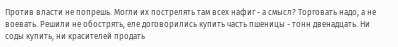Против власти не попрешь. Могли их пострелять там всех нафиг - а смысл? Торговать надо, а не воевать. Решили не обострять, еле договорились купить часть пшеницы - тонн двенадцать. Ни соды купить, ни красителей продать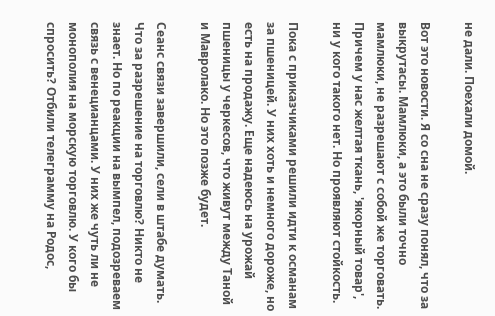не дали. Поехали домой.

Вот это новости. Я со сна не сразу понял, что за выкрутасы. Мамлюки, а это были точно мамлюки, не разрешают с собой же торговать. Причем у нас желтая ткань, 'якорный товар', ни у кого такого нет. Но проявляют стойкость.

Пока с приказчиками решили идти к османам за пшеницей. У них хоть и немного дороже, но есть на продажу. Еще надеюсь на урожай пшеницы у черкесов, что живут между Таной и Мавролако. Но это позже будет.

Сеанс связи завершили, сели в штабе думать. Что за разрешение на торговлю? Никто не знает. Но по реакции на вымпел, подозреваем связь с венецианцами. У них же чуть ли не монополия на морскую торговлю. У кого бы спросить? Отбили телеграмму на Родос,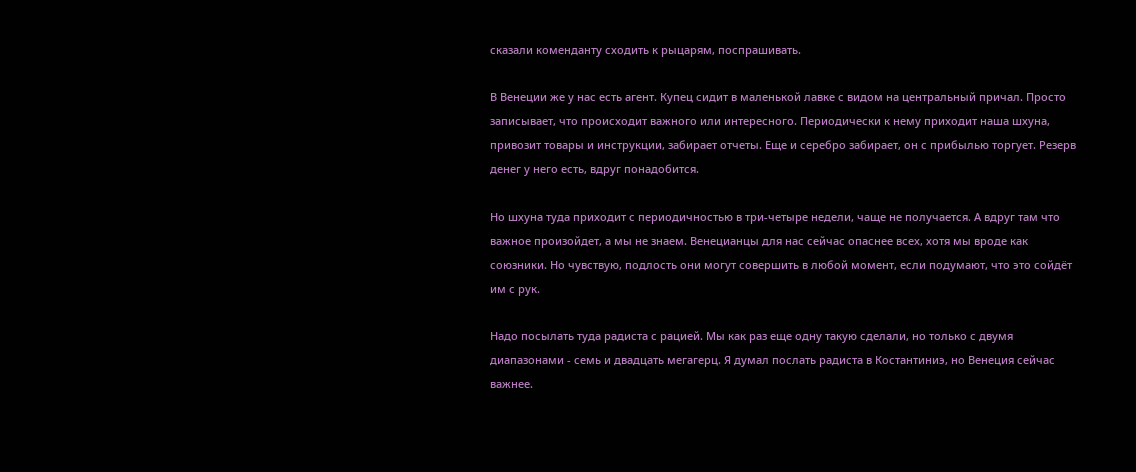сказали коменданту сходить к рыцарям, поспрашивать.

В Венеции же у нас есть агент. Купец сидит в маленькой лавке с видом на центральный причал. Просто записывает, что происходит важного или интересного. Периодически к нему приходит наша шхуна, привозит товары и инструкции, забирает отчеты. Еще и серебро забирает, он с прибылью торгует. Резерв денег у него есть, вдруг понадобится.

Но шхуна туда приходит с периодичностью в три-четыре недели, чаще не получается. А вдруг там что важное произойдет, а мы не знаем. Венецианцы для нас сейчас опаснее всех, хотя мы вроде как союзники. Но чувствую, подлость они могут совершить в любой момент, если подумают, что это сойдёт им с рук.

Надо посылать туда радиста с рацией. Мы как раз еще одну такую сделали, но только с двумя диапазонами - семь и двадцать мегагерц. Я думал послать радиста в Костантиниэ, но Венеция сейчас важнее.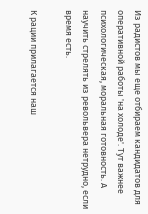Из радистов мы еще отбираем кандидатов для оперативной работы 'на холоде'. Тут важнее психологическая, моральная готовность. А научить стрелять из револьвера нетрудно, если время есть.

К рации прилагается наш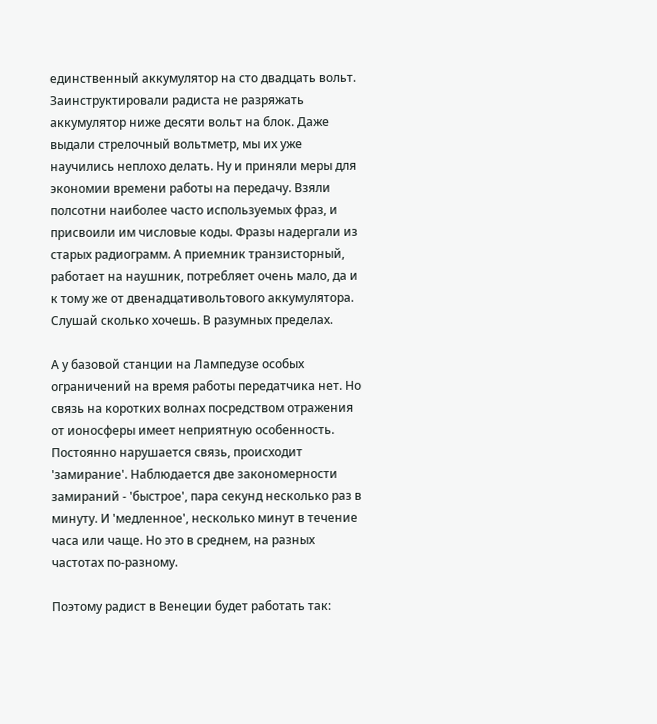единственный аккумулятор на сто двадцать вольт. Заинструктировали радиста не разряжать аккумулятор ниже десяти вольт на блок. Даже выдали стрелочный вольтметр, мы их уже научились неплохо делать. Ну и приняли меры для экономии времени работы на передачу. Взяли полсотни наиболее часто используемых фраз, и присвоили им числовые коды. Фразы надергали из старых радиограмм. А приемник транзисторный, работает на наушник, потребляет очень мало, да и к тому же от двенадцативольтового аккумулятора. Слушай сколько хочешь. В разумных пределах.

А у базовой станции на Лампедузе особых ограничений на время работы передатчика нет. Но связь на коротких волнах посредством отражения от ионосферы имеет неприятную особенность. Постоянно нарушается связь, происходит 'замирание'. Наблюдается две закономерности замираний - 'быстрое', пара секунд несколько раз в минуту. И 'медленное', несколько минут в течение часа или чаще. Но это в среднем, на разных частотах по-разному.

Поэтому радист в Венеции будет работать так: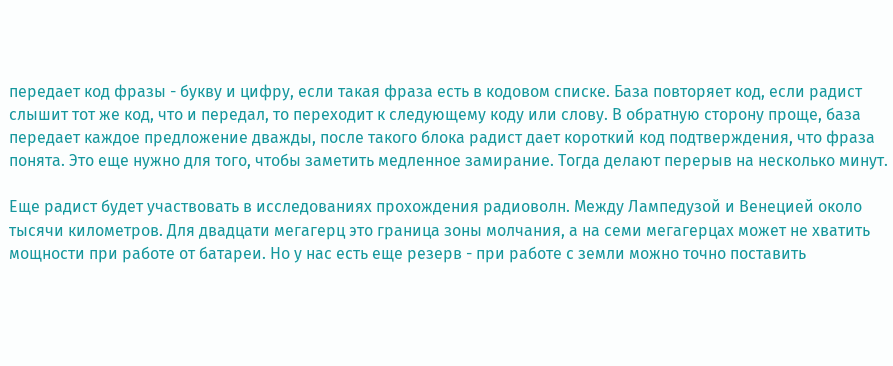передает код фразы - букву и цифру, если такая фраза есть в кодовом списке. База повторяет код, если радист слышит тот же код, что и передал, то переходит к следующему коду или слову. В обратную сторону проще, база передает каждое предложение дважды, после такого блока радист дает короткий код подтверждения, что фраза понята. Это еще нужно для того, чтобы заметить медленное замирание. Тогда делают перерыв на несколько минут.

Еще радист будет участвовать в исследованиях прохождения радиоволн. Между Лампедузой и Венецией около тысячи километров. Для двадцати мегагерц это граница зоны молчания, а на семи мегагерцах может не хватить мощности при работе от батареи. Но у нас есть еще резерв - при работе с земли можно точно поставить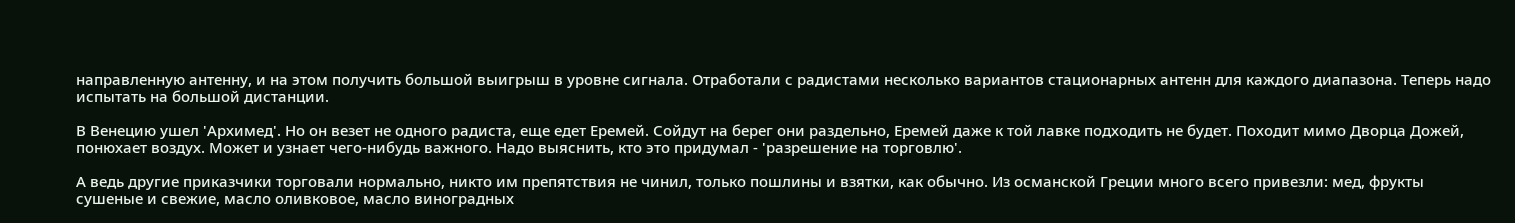направленную антенну, и на этом получить большой выигрыш в уровне сигнала. Отработали с радистами несколько вариантов стационарных антенн для каждого диапазона. Теперь надо испытать на большой дистанции.

В Венецию ушел 'Архимед'. Но он везет не одного радиста, еще едет Еремей. Сойдут на берег они раздельно, Еремей даже к той лавке подходить не будет. Походит мимо Дворца Дожей, понюхает воздух. Может и узнает чего-нибудь важного. Надо выяснить, кто это придумал - 'разрешение на торговлю'.

А ведь другие приказчики торговали нормально, никто им препятствия не чинил, только пошлины и взятки, как обычно. Из османской Греции много всего привезли: мед, фрукты сушеные и свежие, масло оливковое, масло виноградных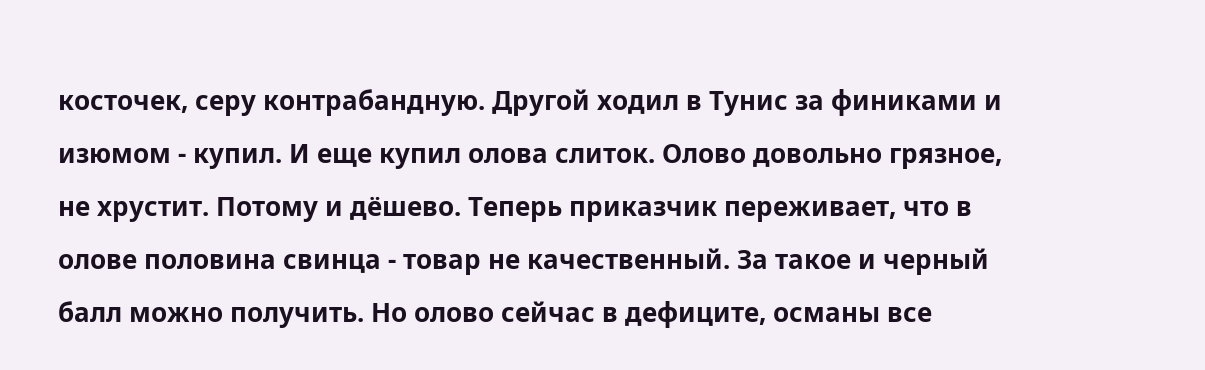косточек, серу контрабандную. Другой ходил в Тунис за финиками и изюмом - купил. И еще купил олова слиток. Олово довольно грязное, не хрустит. Потому и дёшево. Теперь приказчик переживает, что в олове половина свинца - товар не качественный. За такое и черный балл можно получить. Но олово сейчас в дефиците, османы все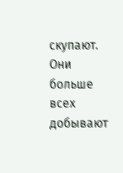скупают. Они больше всех добывают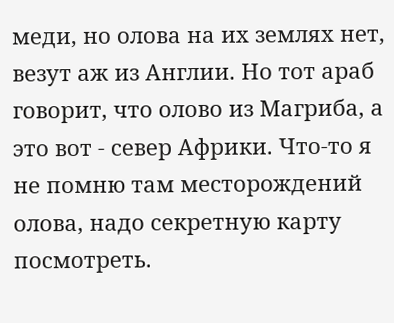меди, но олова на их землях нет, везут аж из Англии. Но тот араб говорит, что олово из Магриба, а это вот - север Африки. Что-то я не помню там месторождений олова, надо секретную карту посмотреть.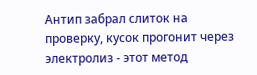Антип забрал слиток на проверку, кусок прогонит через электролиз - этот метод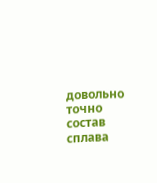довольно точно состав сплава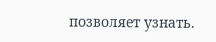позволяет узнать.